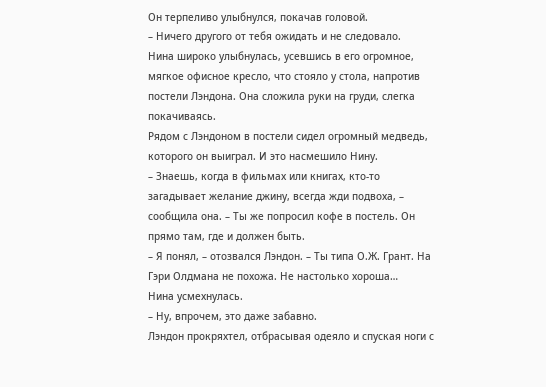Он терпеливо улыбнулся, покачав головой.
– Ничего другого от тебя ожидать и не следовало.
Нина широко улыбнулась, усевшись в его огромное, мягкое офисное кресло, что стояло у стола, напротив постели Лэндона. Она сложила руки на груди, слегка покачиваясь.
Рядом с Лэндоном в постели сидел огромный медведь, которого он выиграл. И это насмешило Нину.
– Знаешь, когда в фильмах или книгах, кто-то загадывает желание джину, всегда жди подвоха, – сообщила она. – Ты же попросил кофе в постель. Он прямо там, где и должен быть.
– Я понял, – отозвался Лэндон. – Ты типа О.Ж. Грант. На Гэри Олдмана не похожа. Не настолько хороша…
Нина усмехнулась.
– Ну, впрочем, это даже забавно.
Лэндон прокряхтел, отбрасывая одеяло и спуская ноги с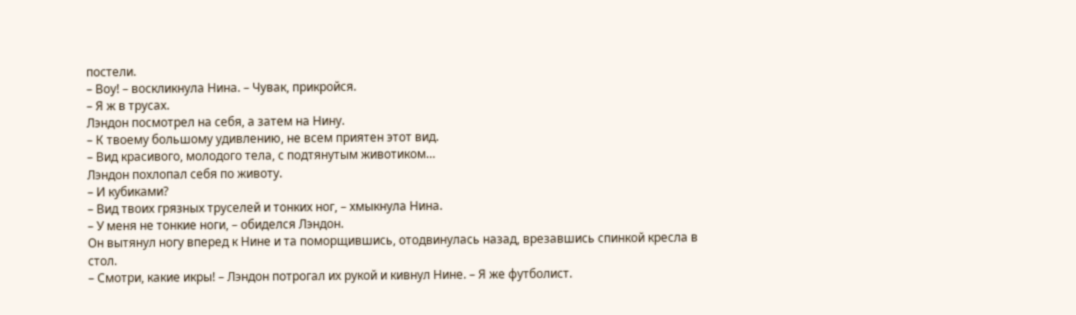постели.
– Воу! – воскликнула Нина. – Чувак, прикройся.
– Я ж в трусах.
Лэндон посмотрел на себя, а затем на Нину.
– К твоему большому удивлению, не всем приятен этот вид.
– Вид красивого, молодого тела, с подтянутым животиком…
Лэндон похлопал себя по животу.
– И кубиками?
– Вид твоих грязных труселей и тонких ног, – хмыкнула Нина.
– У меня не тонкие ноги, – обиделся Лэндон.
Он вытянул ногу вперед к Нине и та поморщившись, отодвинулась назад, врезавшись спинкой кресла в стол.
– Смотри, какие икры! – Лэндон потрогал их рукой и кивнул Нине. – Я же футболист.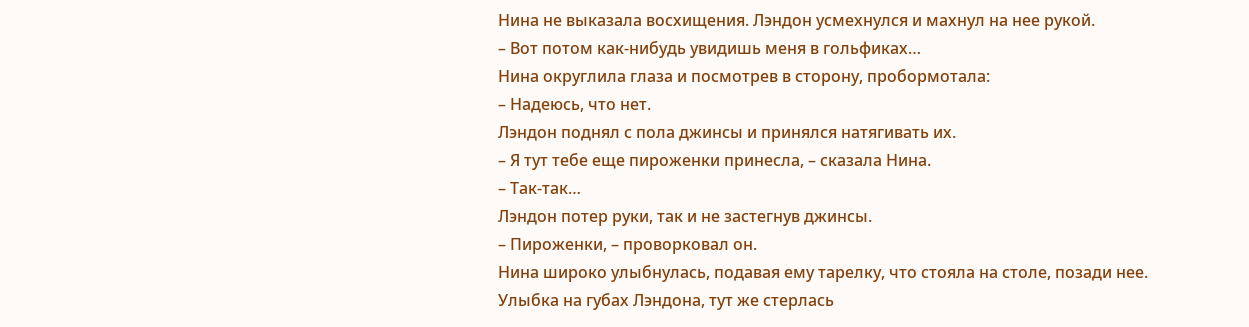Нина не выказала восхищения. Лэндон усмехнулся и махнул на нее рукой.
– Вот потом как-нибудь увидишь меня в гольфиках…
Нина округлила глаза и посмотрев в сторону, пробормотала:
– Надеюсь, что нет.
Лэндон поднял с пола джинсы и принялся натягивать их.
– Я тут тебе еще пироженки принесла, – сказала Нина.
– Так-так…
Лэндон потер руки, так и не застегнув джинсы.
– Пироженки, – проворковал он.
Нина широко улыбнулась, подавая ему тарелку, что стояла на столе, позади нее. Улыбка на губах Лэндона, тут же стерлась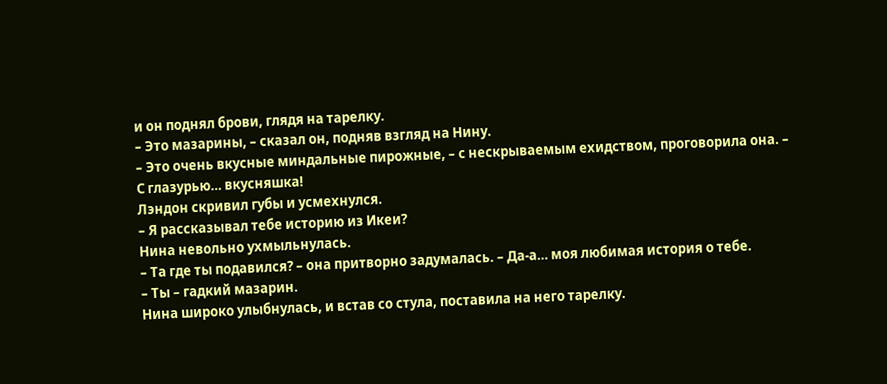и он поднял брови, глядя на тарелку.
– Это мазарины, – сказал он, подняв взгляд на Нину.
– Это очень вкусные миндальные пирожные, – с нескрываемым ехидством, проговорила она. – С глазурью… вкусняшка!
Лэндон скривил губы и усмехнулся.
– Я рассказывал тебе историю из Икеи?
Нина невольно ухмыльнулась.
– Та где ты подавился? – она притворно задумалась. – Да-а… моя любимая история о тебе.
– Ты – гадкий мазарин.
Нина широко улыбнулась, и встав со стула, поставила на него тарелку.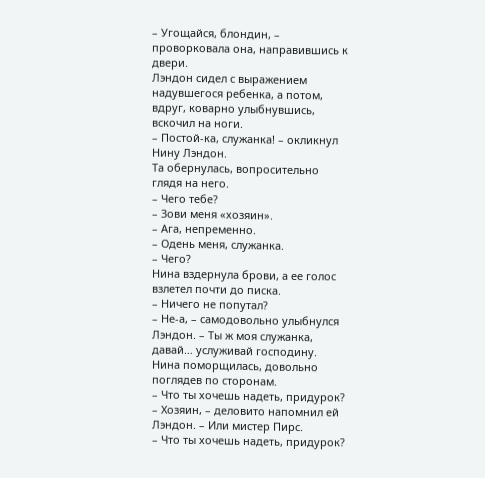– Угощайся, блондин, – проворковала она, направившись к двери.
Лэндон сидел с выражением надувшегося ребенка, а потом, вдруг, коварно улыбнувшись, вскочил на ноги.
– Постой-ка, служанка! – окликнул Нину Лэндон.
Та обернулась, вопросительно глядя на него.
– Чего тебе?
– Зови меня «хозяин».
– Ага, непременно.
– Одень меня, служанка.
– Чего?
Нина вздернула брови, а ее голос взлетел почти до писка.
– Ничего не попутал?
– Не-а, – самодовольно улыбнулся Лэндон. – Ты ж моя служанка, давай… услуживай господину.
Нина поморщилась, довольно поглядев по сторонам.
– Что ты хочешь надеть, придурок?
– Хозяин, – деловито напомнил ей Лэндон. – Или мистер Пирс.
– Что ты хочешь надеть, придурок?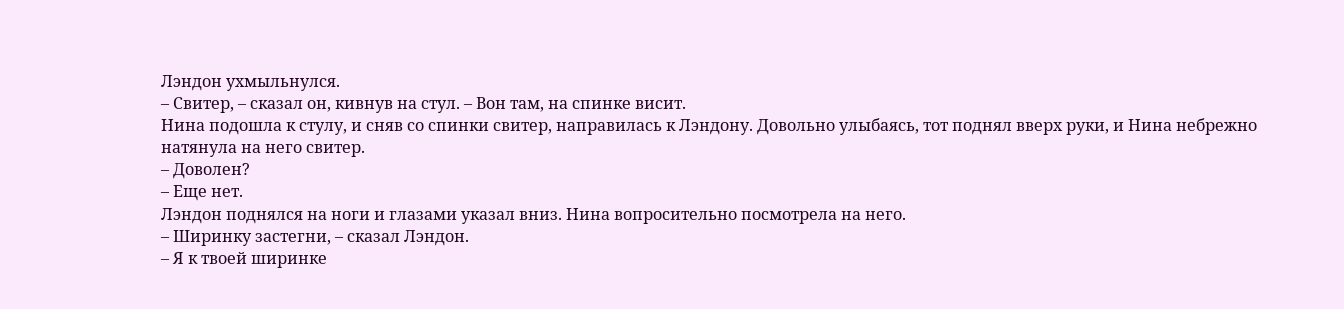Лэндон ухмыльнулся.
– Свитер, – сказал он, кивнув на стул. – Вон там, на спинке висит.
Нина подошла к стулу, и сняв со спинки свитер, направилась к Лэндону. Довольно улыбаясь, тот поднял вверх руки, и Нина небрежно натянула на него свитер.
– Доволен?
– Еще нет.
Лэндон поднялся на ноги и глазами указал вниз. Нина вопросительно посмотрела на него.
– Ширинку застегни, – сказал Лэндон.
– Я к твоей ширинке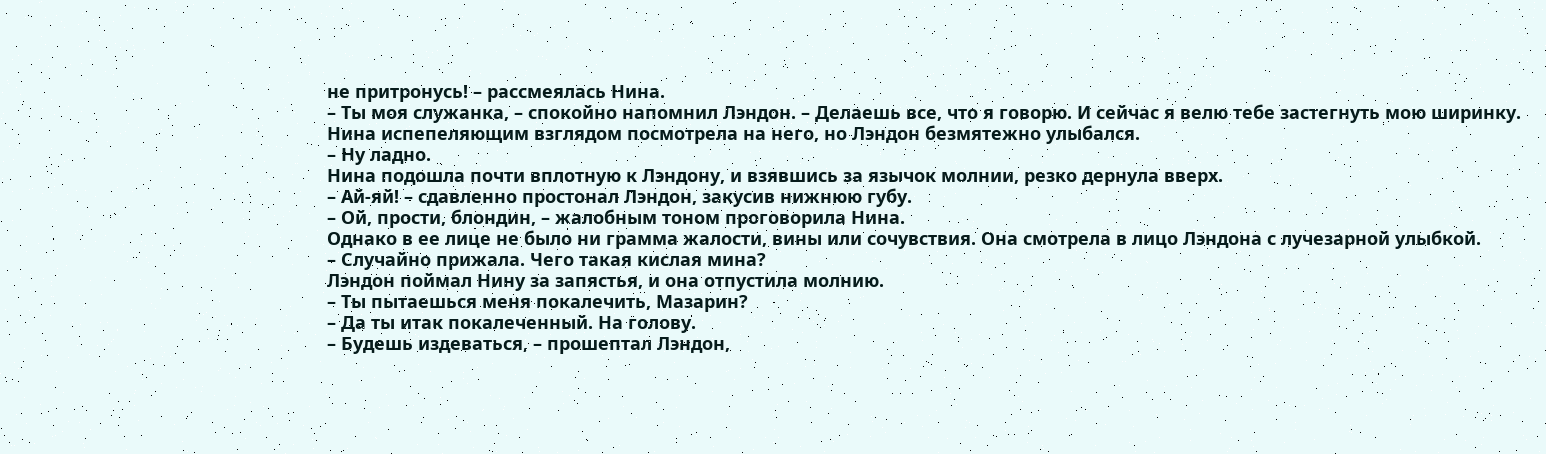не притронусь! – рассмеялась Нина.
– Ты моя служанка, – спокойно напомнил Лэндон. – Делаешь все, что я говорю. И сейчас я велю тебе застегнуть мою ширинку.
Нина испепеляющим взглядом посмотрела на него, но Лэндон безмятежно улыбался.
– Ну ладно.
Нина подошла почти вплотную к Лэндону, и взявшись за язычок молнии, резко дернула вверх.
– Ай-яй! – сдавленно простонал Лэндон, закусив нижнюю губу.
– Ой, прости, блондин, – жалобным тоном проговорила Нина.
Однако в ее лице не было ни грамма жалости, вины или сочувствия. Она смотрела в лицо Лэндона с лучезарной улыбкой.
– Случайно прижала. Чего такая кислая мина?
Лэндон поймал Нину за запястья, и она отпустила молнию.
– Ты пытаешься меня покалечить, Мазарин?
– Да ты итак покалеченный. На голову.
– Будешь издеваться, – прошептал Лэндон,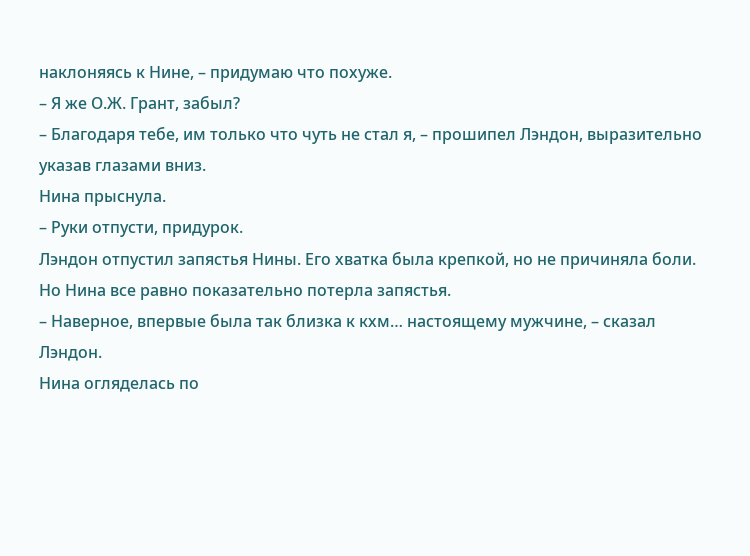наклоняясь к Нине, – придумаю что похуже.
– Я же О.Ж. Грант, забыл?
– Благодаря тебе, им только что чуть не стал я, – прошипел Лэндон, выразительно указав глазами вниз.
Нина прыснула.
– Руки отпусти, придурок.
Лэндон отпустил запястья Нины. Его хватка была крепкой, но не причиняла боли. Но Нина все равно показательно потерла запястья.
– Наверное, впервые была так близка к кхм… настоящему мужчине, – сказал Лэндон.
Нина огляделась по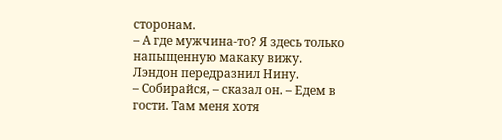сторонам.
– А где мужчина-то? Я здесь только напыщенную макаку вижу.
Лэндон передразнил Нину.
– Собирайся, – сказал он. – Едем в гости. Там меня хотя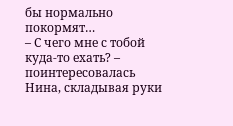бы нормально покормят…
– С чего мне с тобой куда-то ехать? – поинтересовалась Нина, складывая руки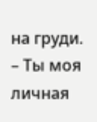на груди.
– Ты моя личная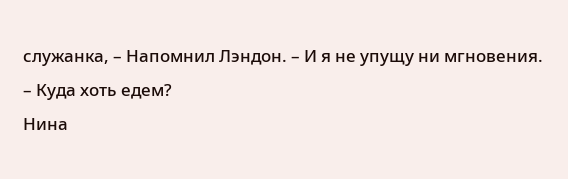служанка, – Напомнил Лэндон. – И я не упущу ни мгновения.
– Куда хоть едем?
Нина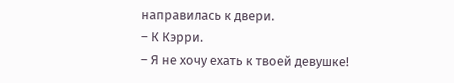направилась к двери.
– К Кэрри.
– Я не хочу ехать к твоей девушке!